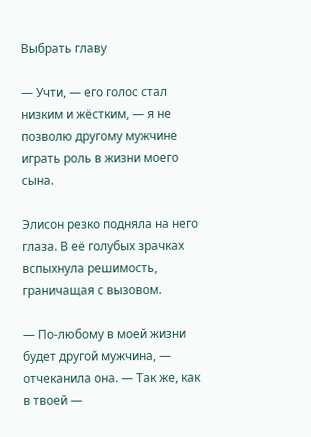Выбрать главу

— Учти, — его голос стал низким и жёстким, — я не позволю другому мужчине играть роль в жизни моего сына.

Элисон резко подняла на него глаза. В её голубых зрачках вспыхнула решимость, граничащая с вызовом.

— По-любому в моей жизни будет другой мужчина, — отчеканила она. — Так же, как в твоей —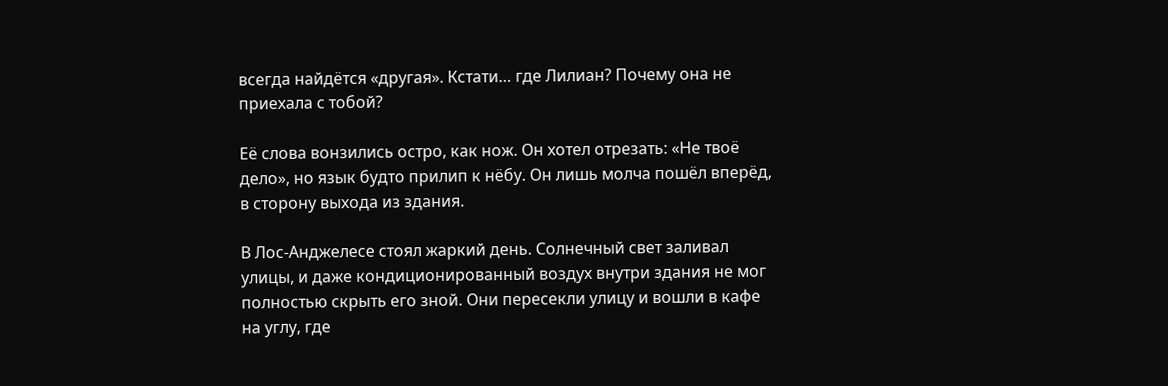всегда найдётся «другая». Кстати… где Лилиан? Почему она не приехала с тобой?

Её слова вонзились остро, как нож. Он хотел отрезать: «Не твоё дело», но язык будто прилип к нёбу. Он лишь молча пошёл вперёд, в сторону выхода из здания.

В Лос-Анджелесе стоял жаркий день. Солнечный свет заливал улицы, и даже кондиционированный воздух внутри здания не мог полностью скрыть его зной. Они пересекли улицу и вошли в кафе на углу, где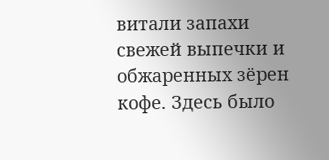витали запахи свежей выпечки и обжаренных зёрен кофе. Здесь было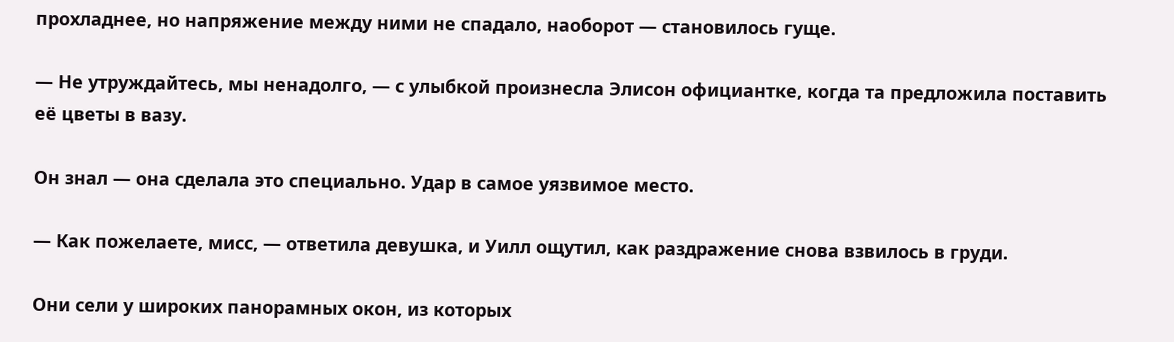прохладнее, но напряжение между ними не спадало, наоборот — становилось гуще.

— Не утруждайтесь, мы ненадолго, — с улыбкой произнесла Элисон официантке, когда та предложила поставить её цветы в вазу.

Он знал — она сделала это специально. Удар в самое уязвимое место.

— Как пожелаете, мисс, — ответила девушка, и Уилл ощутил, как раздражение снова взвилось в груди.

Они сели у широких панорамных окон, из которых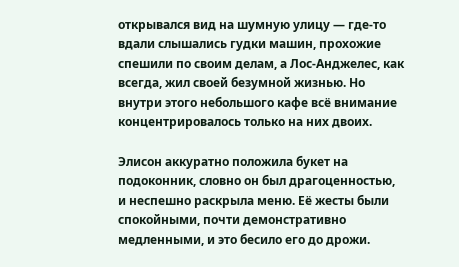открывался вид на шумную улицу — где-то вдали слышались гудки машин, прохожие спешили по своим делам, а Лос-Анджелес, как всегда, жил своей безумной жизнью. Но внутри этого небольшого кафе всё внимание концентрировалось только на них двоих.

Элисон аккуратно положила букет на подоконник, словно он был драгоценностью, и неспешно раскрыла меню. Её жесты были спокойными, почти демонстративно медленными, и это бесило его до дрожи.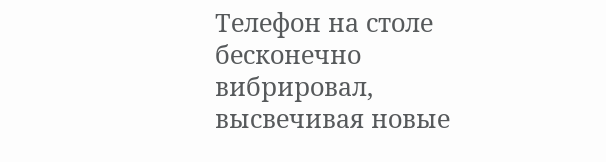Телефон на столе бесконечно вибрировал, высвечивая новые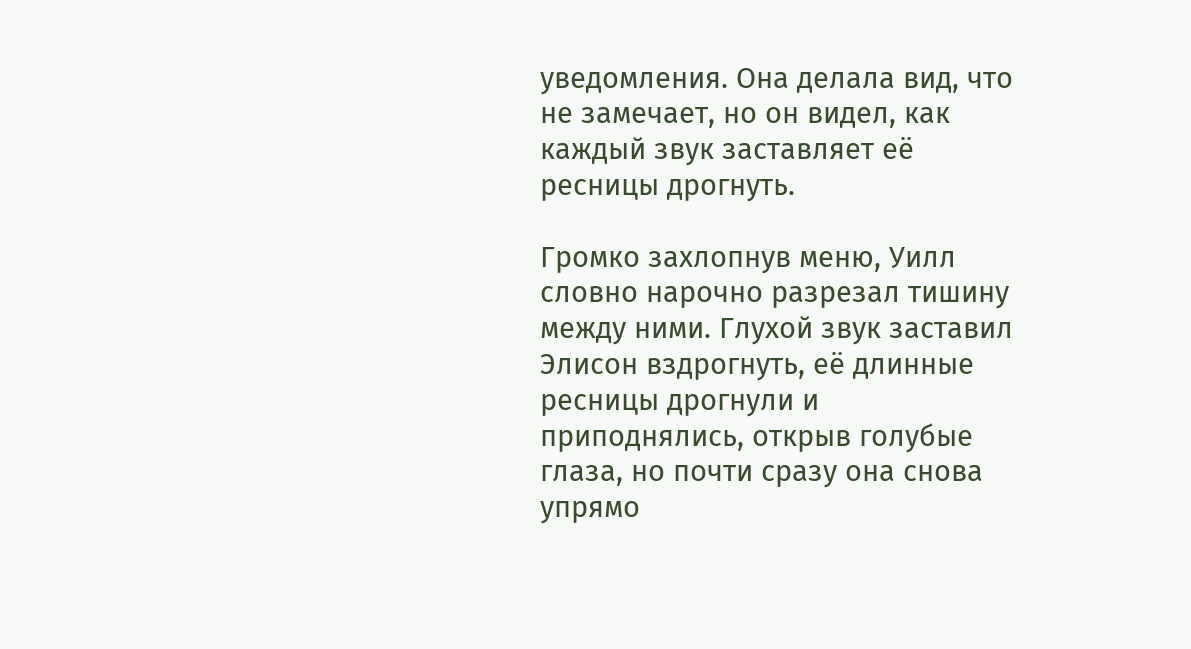уведомления. Она делала вид, что не замечает, но он видел, как каждый звук заставляет её ресницы дрогнуть.

Громко захлопнув меню, Уилл словно нарочно разрезал тишину между ними. Глухой звук заставил Элисон вздрогнуть, её длинные ресницы дрогнули и приподнялись, открыв голубые глаза, но почти сразу она снова упрямо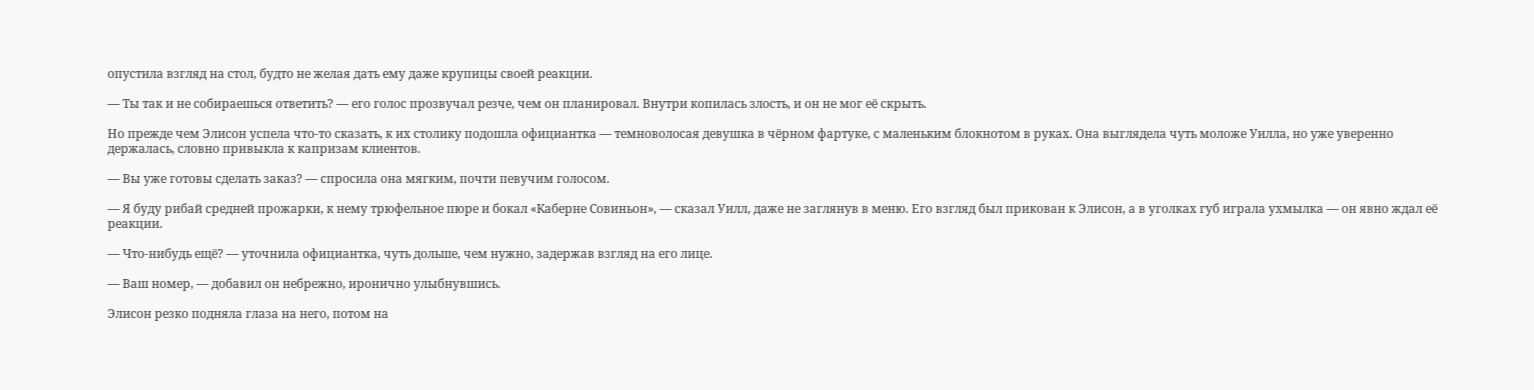опустила взгляд на стол, будто не желая дать ему даже крупицы своей реакции.

— Ты так и не собираешься ответить? — его голос прозвучал резче, чем он планировал. Внутри копилась злость, и он не мог её скрыть.

Но прежде чем Элисон успела что-то сказать, к их столику подошла официантка — темноволосая девушка в чёрном фартуке, с маленьким блокнотом в руках. Она выглядела чуть моложе Уилла, но уже уверенно держалась, словно привыкла к капризам клиентов.

— Вы уже готовы сделать заказ? — спросила она мягким, почти певучим голосом.

— Я буду рибай средней прожарки, к нему трюфельное пюре и бокал «Каберне Совиньон», — сказал Уилл, даже не заглянув в меню. Его взгляд был прикован к Элисон, а в уголках губ играла ухмылка — он явно ждал её реакции.

— Что-нибудь ещё? — уточнила официантка, чуть дольше, чем нужно, задержав взгляд на его лице.

— Ваш номер, — добавил он небрежно, иронично улыбнувшись.

Элисон резко подняла глаза на него, потом на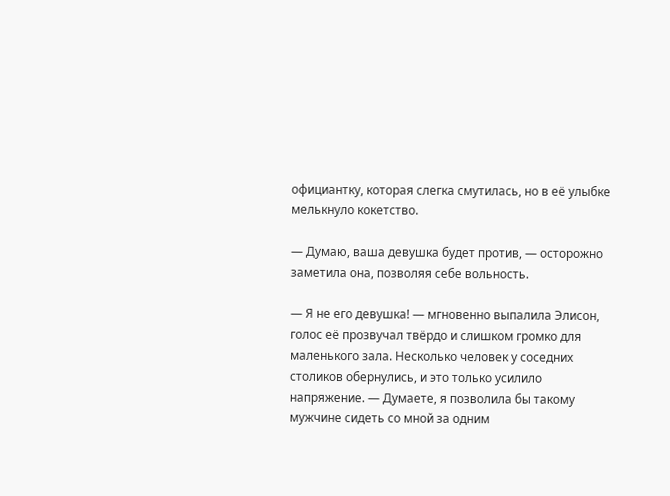официантку, которая слегка смутилась, но в её улыбке мелькнуло кокетство.

— Думаю, ваша девушка будет против, — осторожно заметила она, позволяя себе вольность.

— Я не его девушка! — мгновенно выпалила Элисон, голос её прозвучал твёрдо и слишком громко для маленького зала. Несколько человек у соседних столиков обернулись, и это только усилило напряжение. — Думаете, я позволила бы такому мужчине сидеть со мной за одним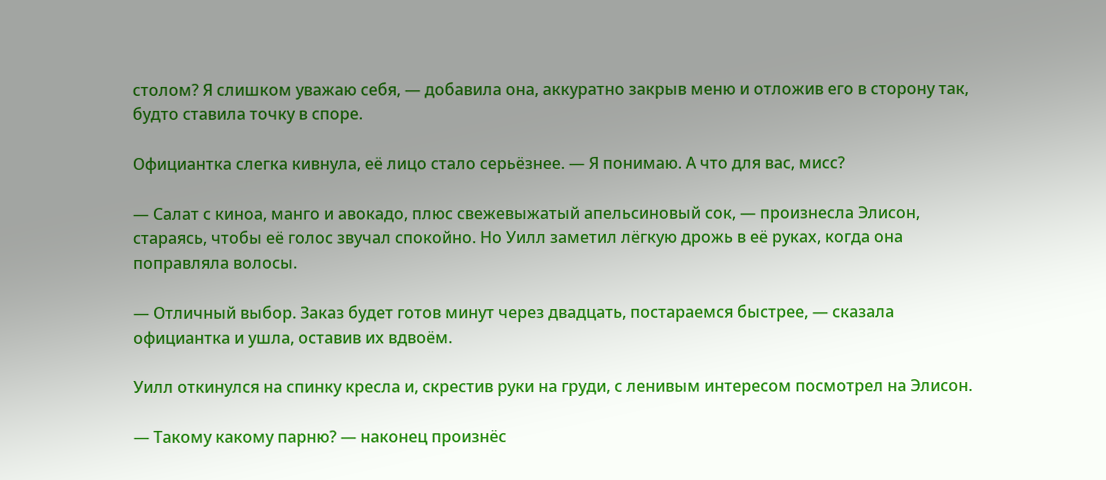столом? Я слишком уважаю себя, — добавила она, аккуратно закрыв меню и отложив его в сторону так, будто ставила точку в споре.

Официантка слегка кивнула, её лицо стало серьёзнее. — Я понимаю. А что для вас, мисс?

— Салат с киноа, манго и авокадо, плюс свежевыжатый апельсиновый сок, — произнесла Элисон, стараясь, чтобы её голос звучал спокойно. Но Уилл заметил лёгкую дрожь в её руках, когда она поправляла волосы.

— Отличный выбор. Заказ будет готов минут через двадцать, постараемся быстрее, — сказала официантка и ушла, оставив их вдвоём.

Уилл откинулся на спинку кресла и, скрестив руки на груди, с ленивым интересом посмотрел на Элисон.

— Такому какому парню? — наконец произнёс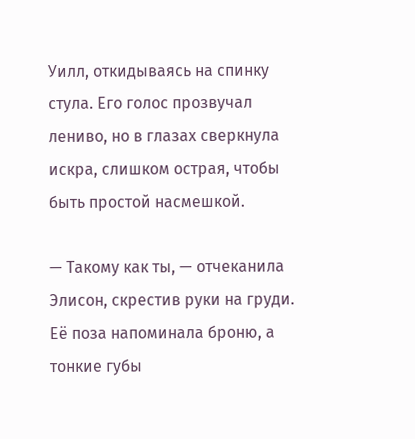Уилл, откидываясь на спинку стула. Его голос прозвучал лениво, но в глазах сверкнула искра, слишком острая, чтобы быть простой насмешкой.

— Такому как ты, — отчеканила Элисон, скрестив руки на груди. Её поза напоминала броню, а тонкие губы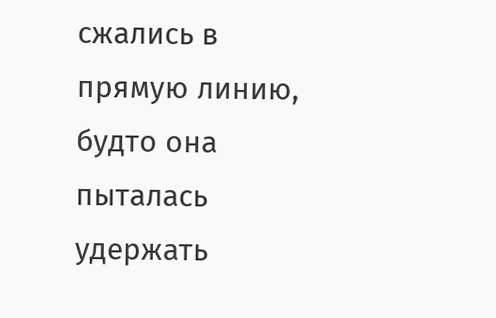сжались в прямую линию, будто она пыталась удержать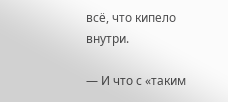всё, что кипело внутри.

— И что с «таким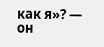как я»? — он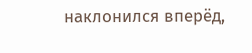наклонился вперёд,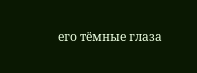его тёмные глаза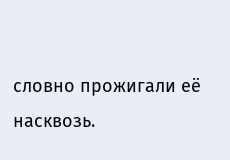словно прожигали её насквозь.